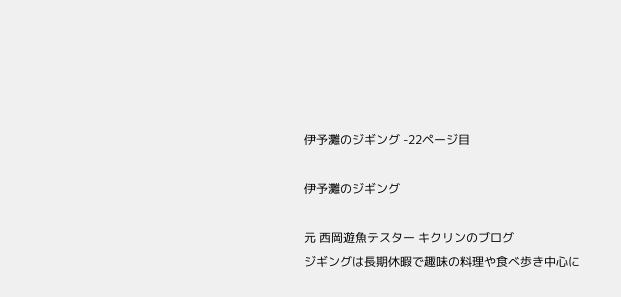伊予灘のジギング -22ページ目

伊予灘のジギング

元 西岡遊魚テスター キクリンのブログ
ジギングは長期休暇で趣味の料理や食べ歩き中心に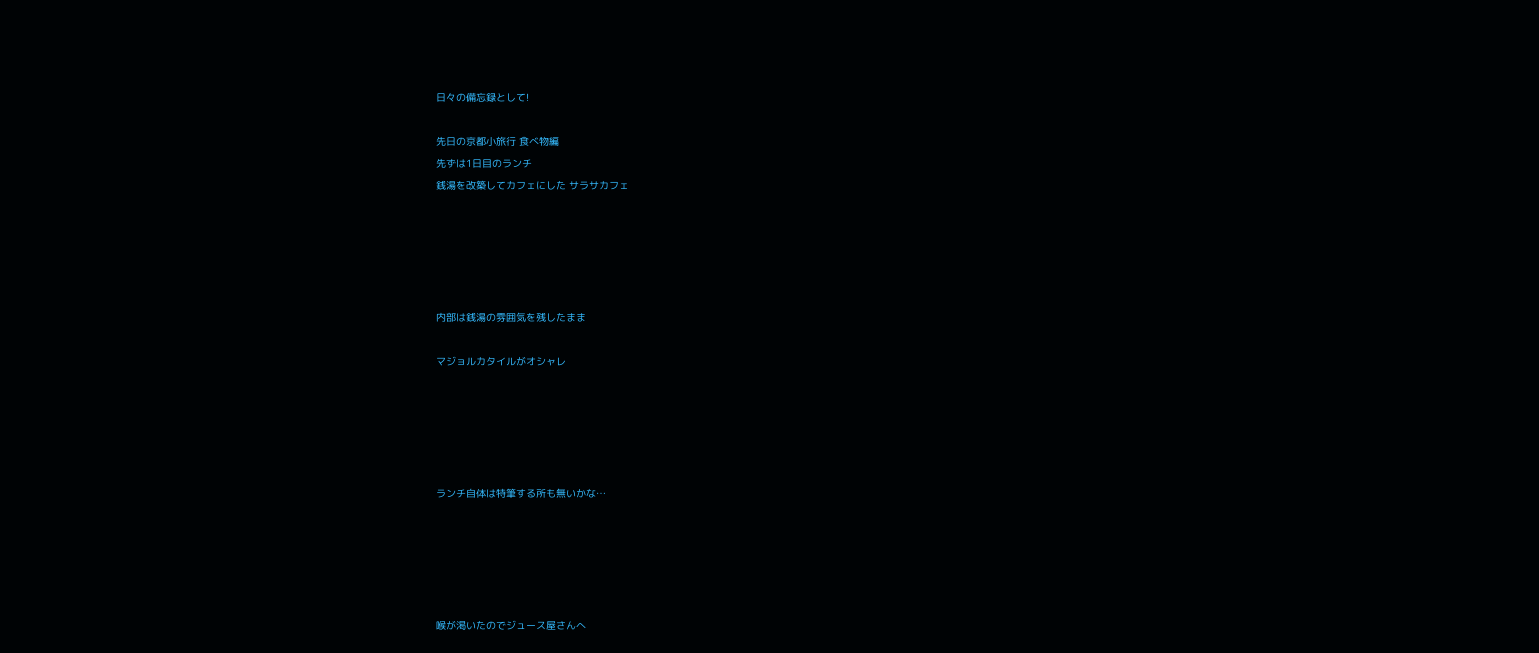日々の備忘録として!

先日の京都小旅行 食べ物編
先ずは1日目のランチ
銭湯を改築してカフェにした サラサカフェ





内部は銭湯の雰囲気を残したまま

マジョルカタイルがオシャレ





ランチ自体は特筆する所も無いかな…





喉が渇いたのでジュース屋さんへ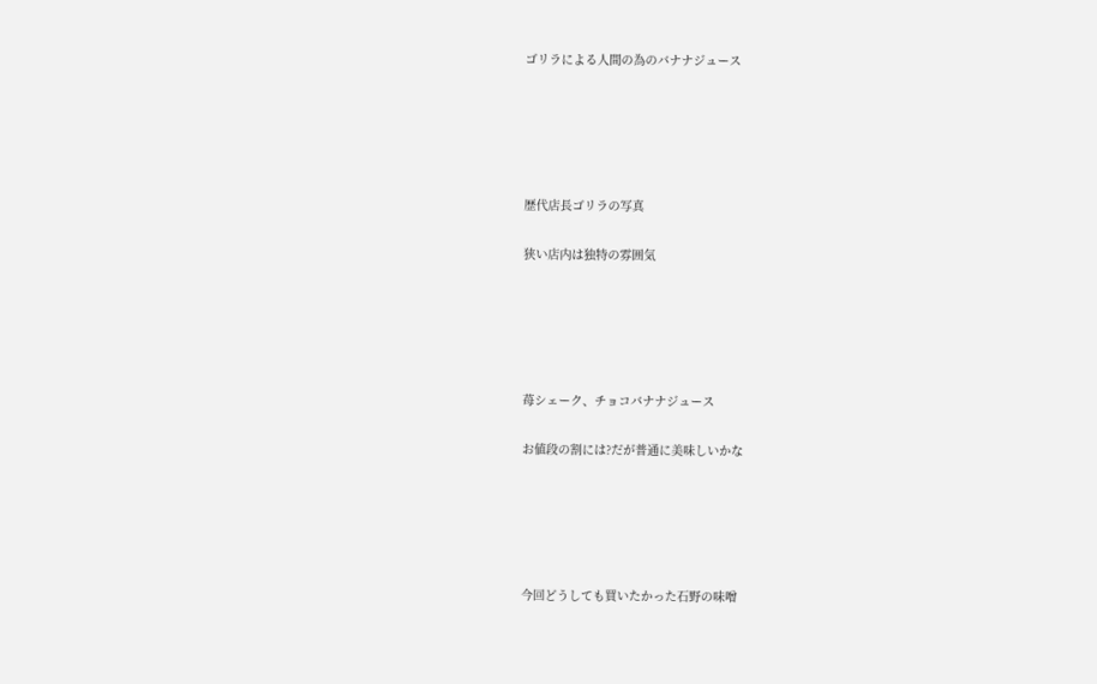ゴリラによる人間の為のバナナジュース





歴代店長ゴリラの写真

狭い店内は独特の雰囲気





苺シェーク、チョコバナナジュース

お値段の割には?だが普通に美味しいかな





今回どうしても買いたかった石野の味噌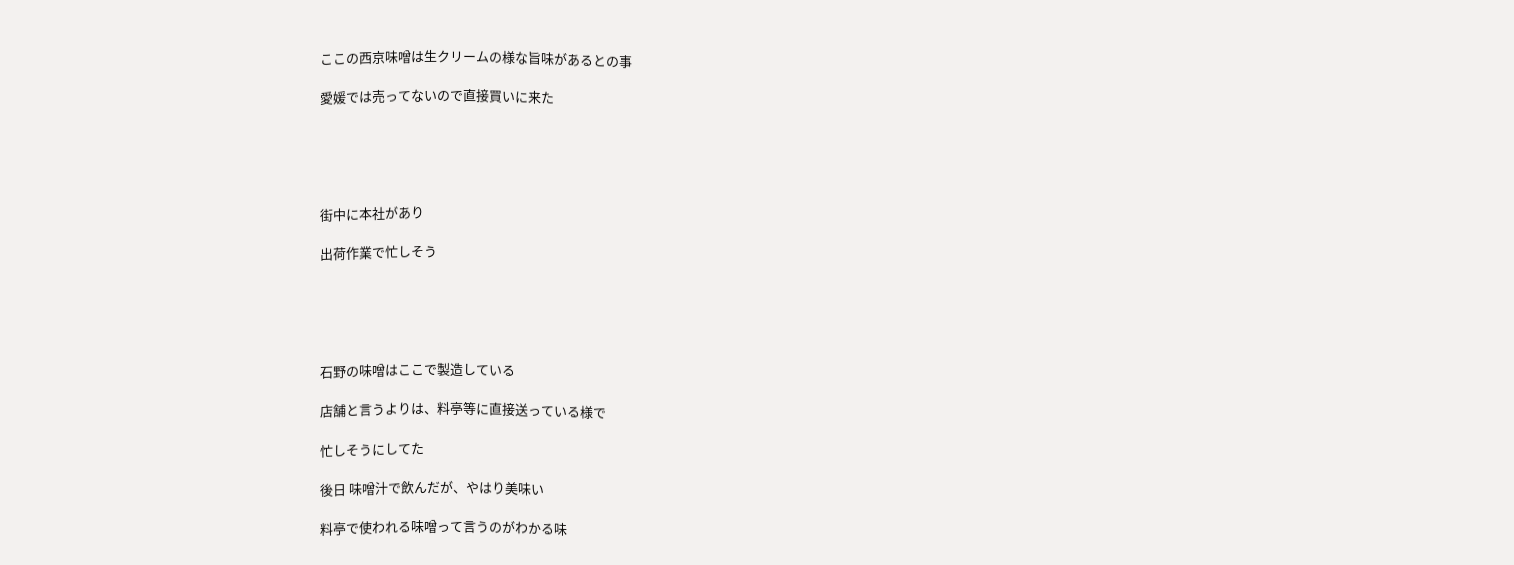ここの西京味噌は生クリームの様な旨味があるとの事

愛媛では売ってないので直接買いに来た





街中に本社があり

出荷作業で忙しそう





石野の味噌はここで製造している

店舗と言うよりは、料亭等に直接送っている様で

忙しそうにしてた

後日 味噌汁で飲んだが、やはり美味い

料亭で使われる味噌って言うのがわかる味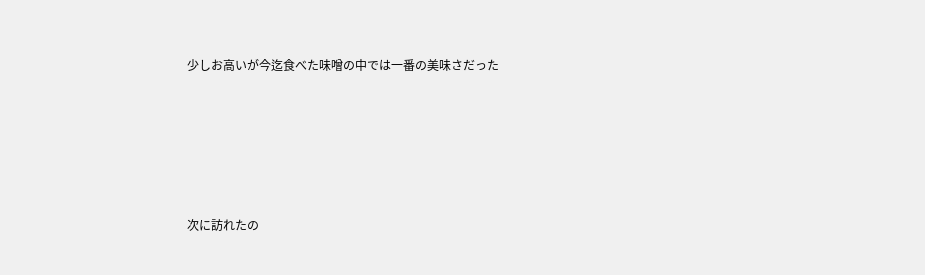少しお高いが今迄食べた味噌の中では一番の美味さだった





次に訪れたの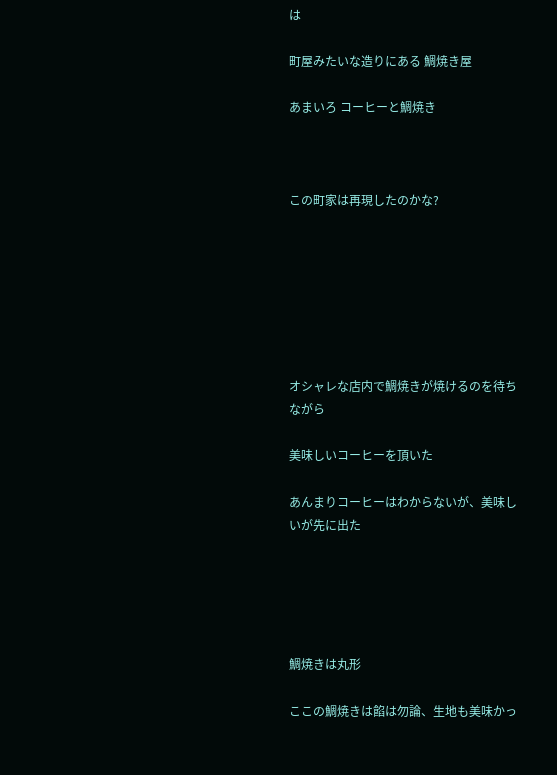は

町屋みたいな造りにある 鯛焼き屋

あまいろ コーヒーと鯛焼き



この町家は再現したのかな?







オシャレな店内で鯛焼きが焼けるのを待ちながら

美味しいコーヒーを頂いた

あんまりコーヒーはわからないが、美味しいが先に出た





鯛焼きは丸形

ここの鯛焼きは餡は勿論、生地も美味かっ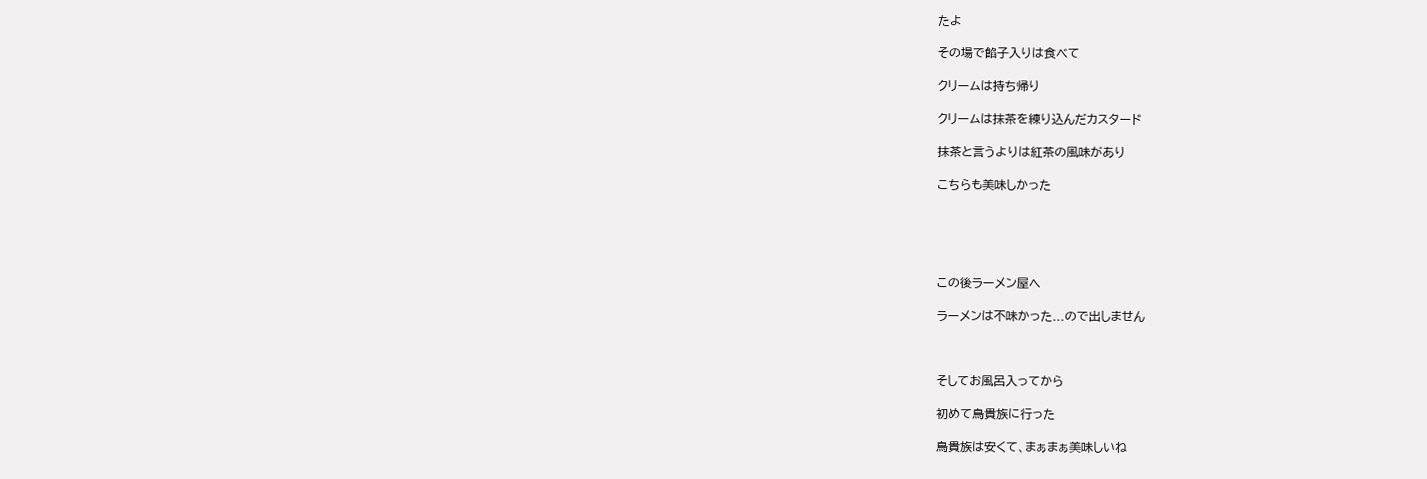たよ

その場で餡子入りは食べて

クリームは持ち帰り

クリームは抹茶を練り込んだカスタード

抹茶と言うよりは紅茶の風味があり

こちらも美味しかった





この後ラーメン屋へ

ラーメンは不味かった...ので出しません



そしてお風呂入ってから

初めて鳥貴族に行った

鳥貴族は安くて、まぁまぁ美味しいね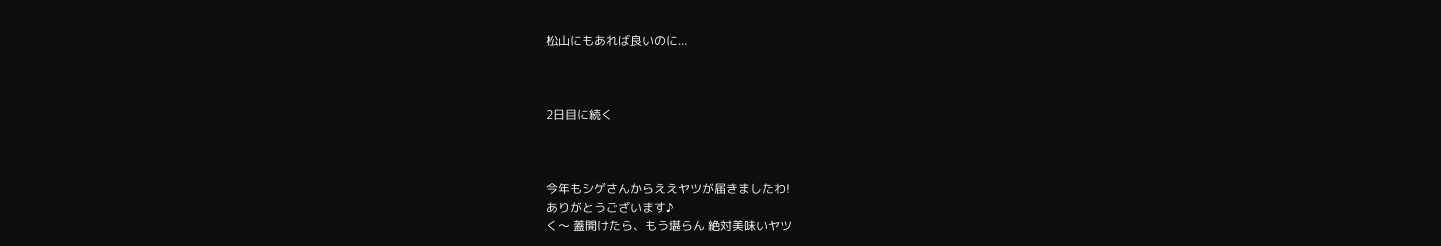松山にもあれば良いのに...



2日目に続く



今年もシゲさんからええヤツが届きましたわ!
ありがとうございます♪
く〜 蓋開けたら、もう堪らん 絶対美味いヤツ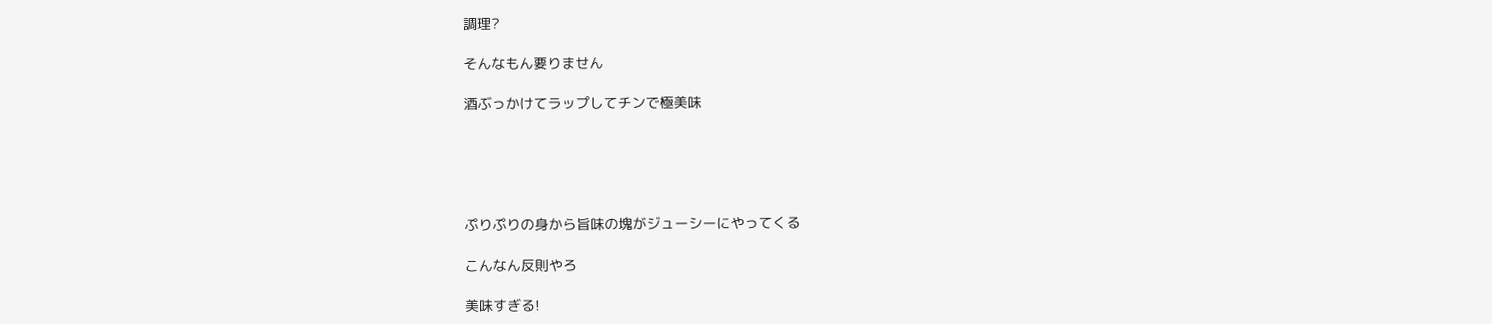調理?

そんなもん要りません

酒ぶっかけてラップしてチンで極美味





ぷりぷりの身から旨味の塊がジューシーにやってくる

こんなん反則やろ

美味すぎる!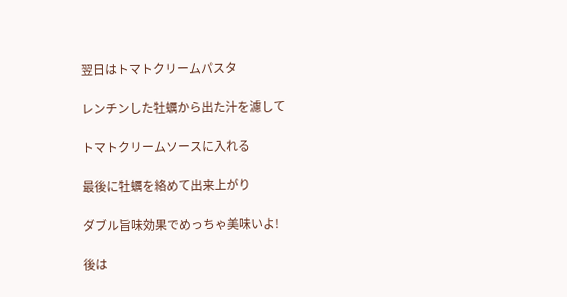翌日はトマトクリームパスタ

レンチンした牡蠣から出た汁を濾して

トマトクリームソースに入れる

最後に牡蠣を絡めて出来上がり

ダブル旨味効果でめっちゃ美味いよ!

後は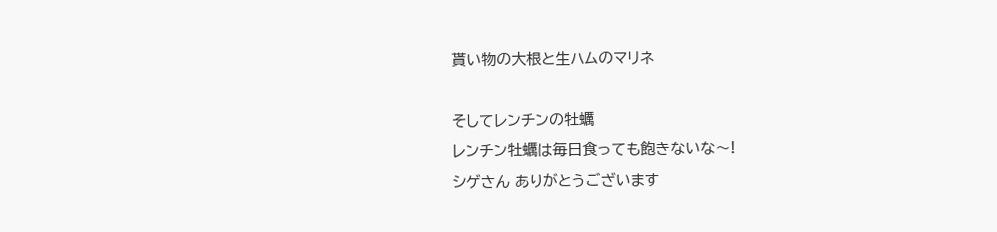貰い物の大根と生ハムのマリネ

そしてレンチンの牡蠣
レンチン牡蠣は毎日食っても飽きないな〜!
シゲさん ありがとうございます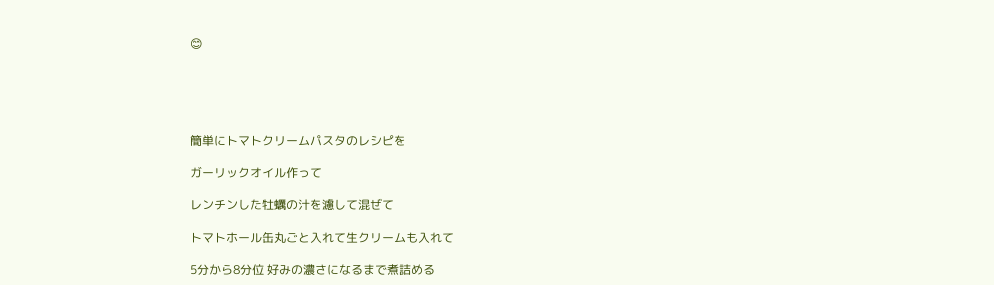😊





簡単にトマトクリームパスタのレシピを

ガーリックオイル作って

レンチンした牡蠣の汁を濾して混ぜて

トマトホール缶丸ごと入れて生クリームも入れて

5分から8分位 好みの濃さになるまで煮詰める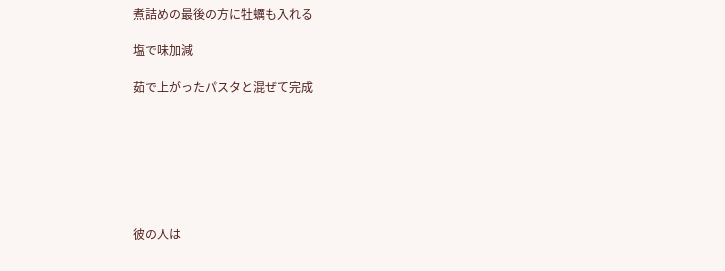煮詰めの最後の方に牡蠣も入れる

塩で味加減

茹で上がったパスタと混ぜて完成







彼の人は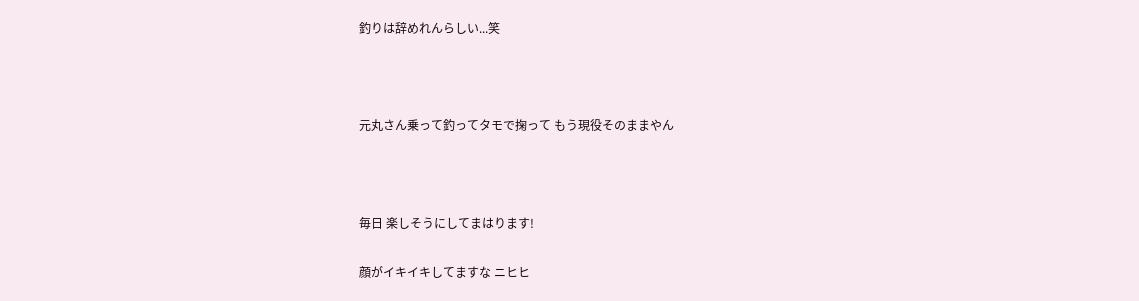釣りは辞めれんらしい...笑



元丸さん乗って釣ってタモで掬って もう現役そのままやん



毎日 楽しそうにしてまはります!

顔がイキイキしてますな ニヒヒ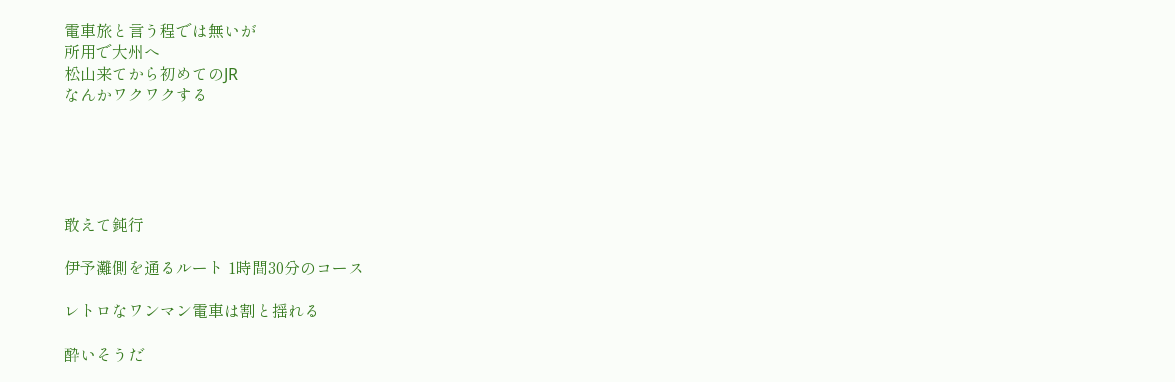電車旅と言う程では無いが
所用で大州へ
松山来てから初めてのJR
なんかワクワクする





敢えて鈍行

伊予灘側を通るルート 1時間30分のコース

レトロなワンマン電車は割と揺れる

酔いそうだ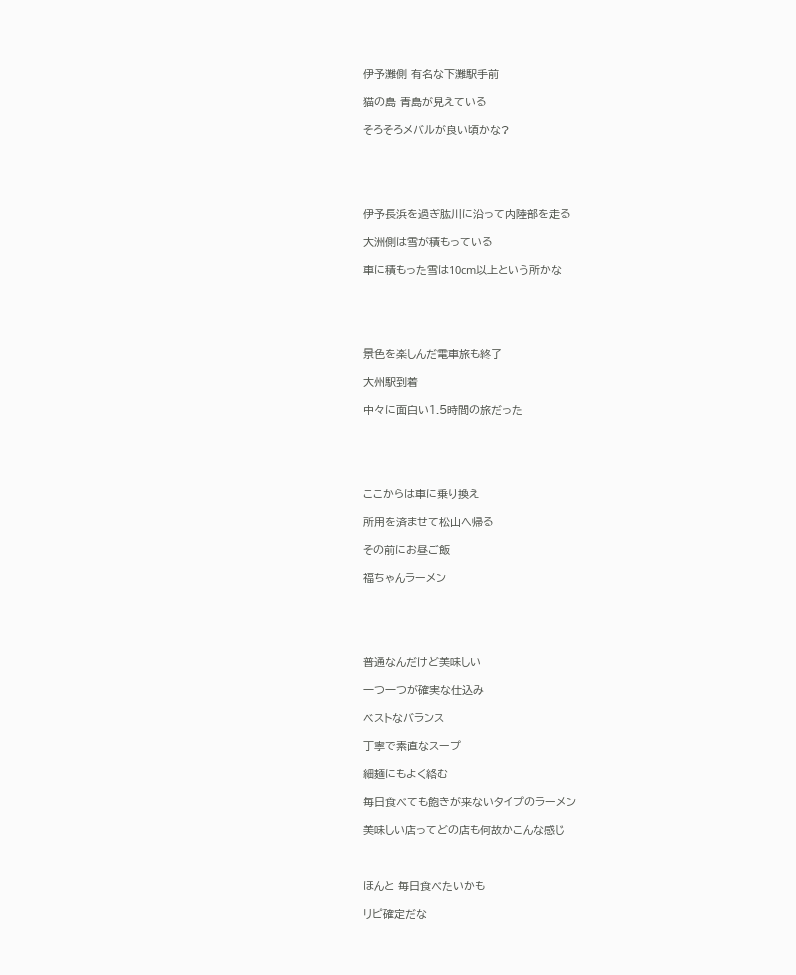伊予灘側 有名な下灘駅手前

猫の島 青島が見えている

そろそろメバルが良い頃かな?





伊予長浜を過ぎ肱川に沿って内陸部を走る

大洲側は雪が積もっている

車に積もった雪は10cm以上という所かな





景色を楽しんだ電車旅も終了

大州駅到着

中々に面白い1.5時間の旅だった





ここからは車に乗り換え

所用を済ませて松山へ帰る

その前にお昼ご飯

福ちゃんラーメン





普通なんだけど美味しい

一つ一つが確実な仕込み

ベストなバランス

丁寧で素直なスープ

細麺にもよく絡む

毎日食べても飽きが来ないタイプのラーメン

美味しい店ってどの店も何故かこんな感じ



ほんと 毎日食べたいかも

リピ確定だな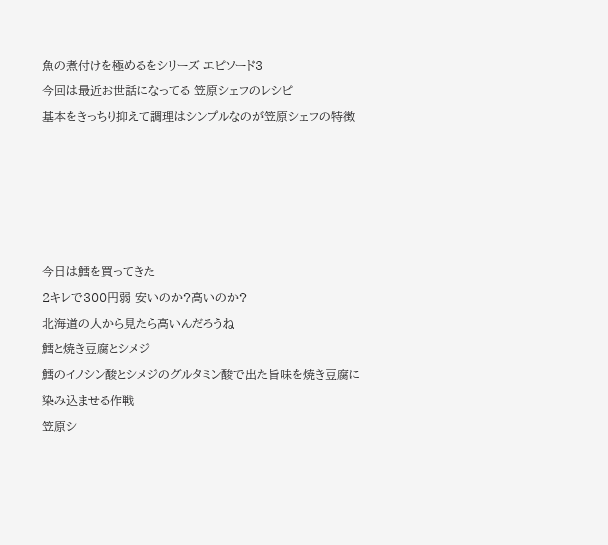魚の煮付けを極めるをシリーズ エピソード3
今回は最近お世話になってる 笠原シェフのレシピ
基本をきっちり抑えて調理はシンプルなのが笠原シェフの特徴





今日は鱈を買ってきた
2キレで300円弱 安いのか?高いのか?
北海道の人から見たら高いんだろうね
鱈と焼き豆腐とシメジ
鱈のイノシン酸とシメジのグルタミン酸で出た旨味を焼き豆腐に染み込ませる作戦
笠原シ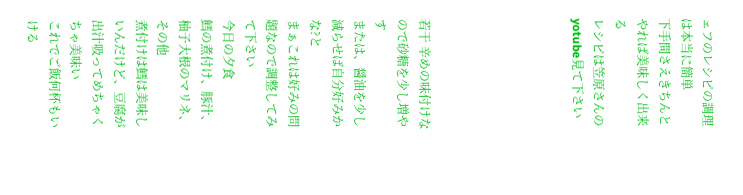ェフのレシピの調理は本当に簡単
下手間さえきちんとやれば美味しく出来る
レシピは笠原さんのyotube見て下さい






若干 辛めの味付けなので砂糖を少し増やす
または、醤油を少し減らせば自分好みかな?と
まぁこれは好みの問題なので調整してみて下さい
今日の夕食
鱈の煮付け、豚汁、柚子大根のマリネ、その他
煮付けは鱈は美味しいんだけど、豆腐が出汁吸ってめちゃくちゃ美味い
これでご飯何杯もいける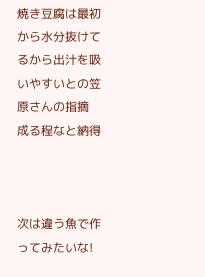焼き豆腐は最初から水分抜けてるから出汁を吸いやすいとの笠原さんの指摘
成る程なと納得



次は違う魚で作ってみたいな!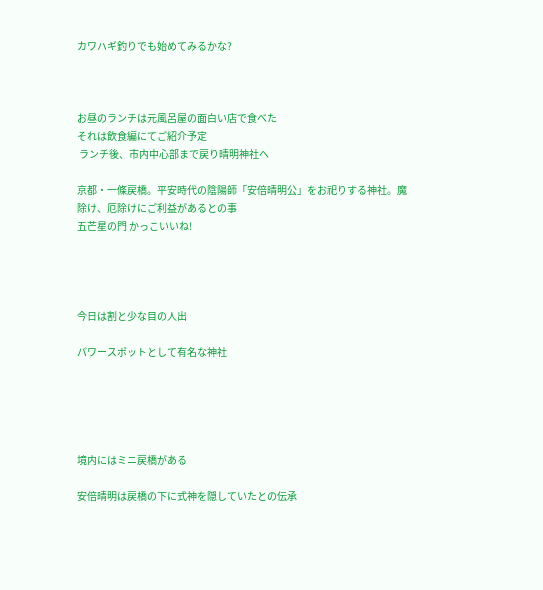カワハギ釣りでも始めてみるかな?



お昼のランチは元風呂屋の面白い店で食べた
それは飲食編にてご紹介予定
 ランチ後、市内中心部まで戻り晴明神社へ

京都・一條戻橋。平安時代の陰陽師「安倍晴明公」をお祀りする神社。魔除け、厄除けにご利益があるとの事
五芒星の門 かっこいいね!




今日は割と少な目の人出

パワースポットとして有名な神社





境内にはミニ戻橋がある

安倍晴明は戻橋の下に式神を隠していたとの伝承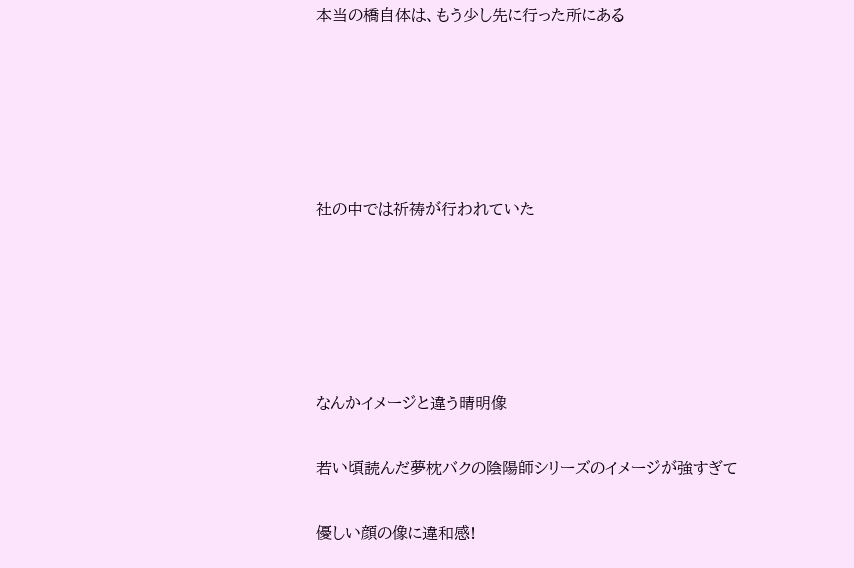本当の橋自体は、もう少し先に行った所にある





社の中では祈祷が行われていた





なんかイメージと違う晴明像

若い頃読んだ夢枕バクの陰陽師シリーズのイメージが強すぎて

優しい顔の像に違和感!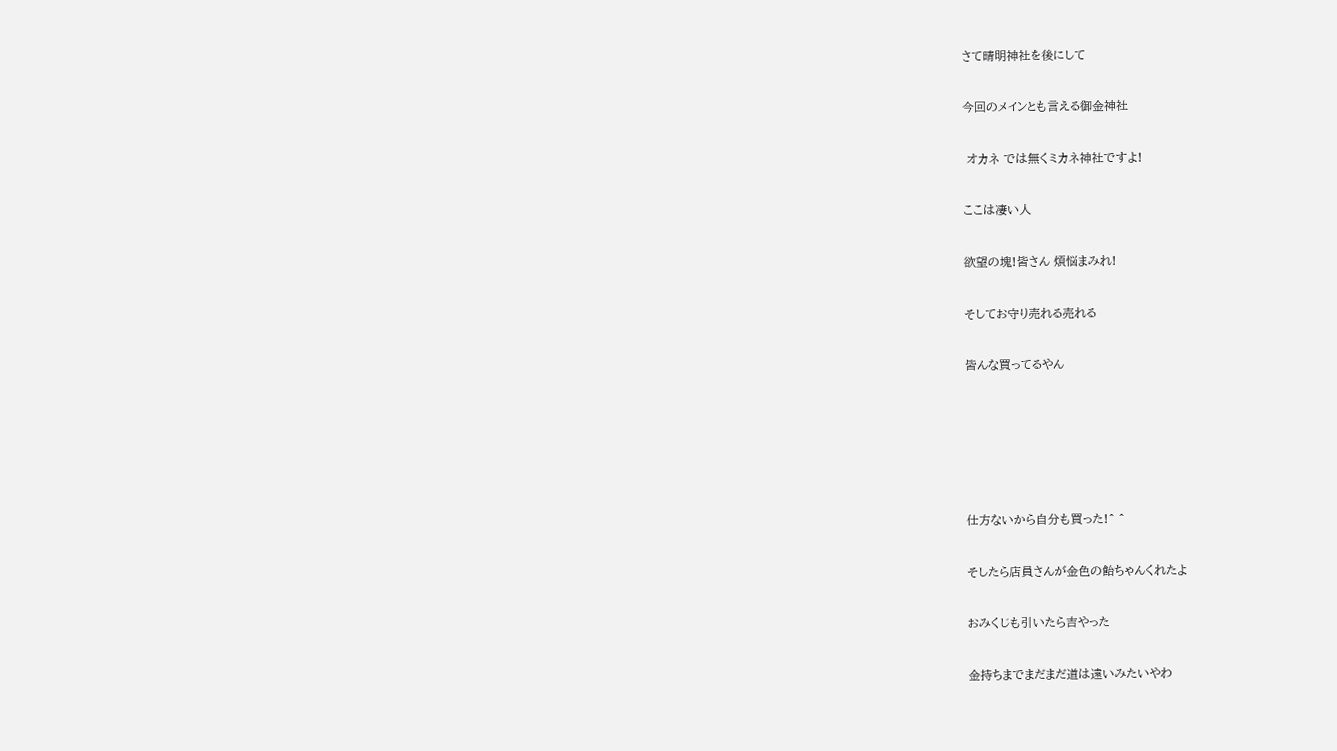さて晴明神社を後にして

今回のメインとも言える御金神社

 オカネ では無くミカネ神社ですよ!

ここは凄い人

欲望の塊!皆さん 煩悩まみれ!

そしてお守り売れる売れる

皆んな買ってるやん





仕方ないから自分も買った!^ ^

そしたら店員さんが金色の飴ちゃんくれたよ

おみくじも引いたら吉やった

金持ちまでまだまだ道は遠いみたいやわ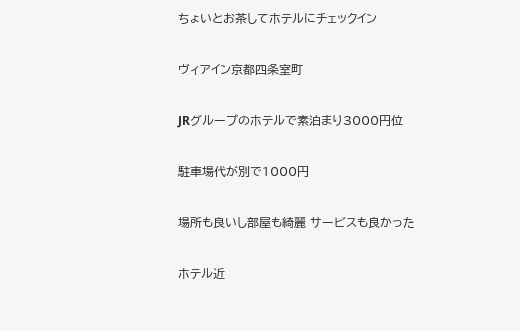ちょいとお茶してホテルにチェックイン

ヴィアイン京都四条室町

JRグループのホテルで素泊まり3000円位

駐車場代が別で1000円

場所も良いし部屋も綺麗 サービスも良かった

ホテル近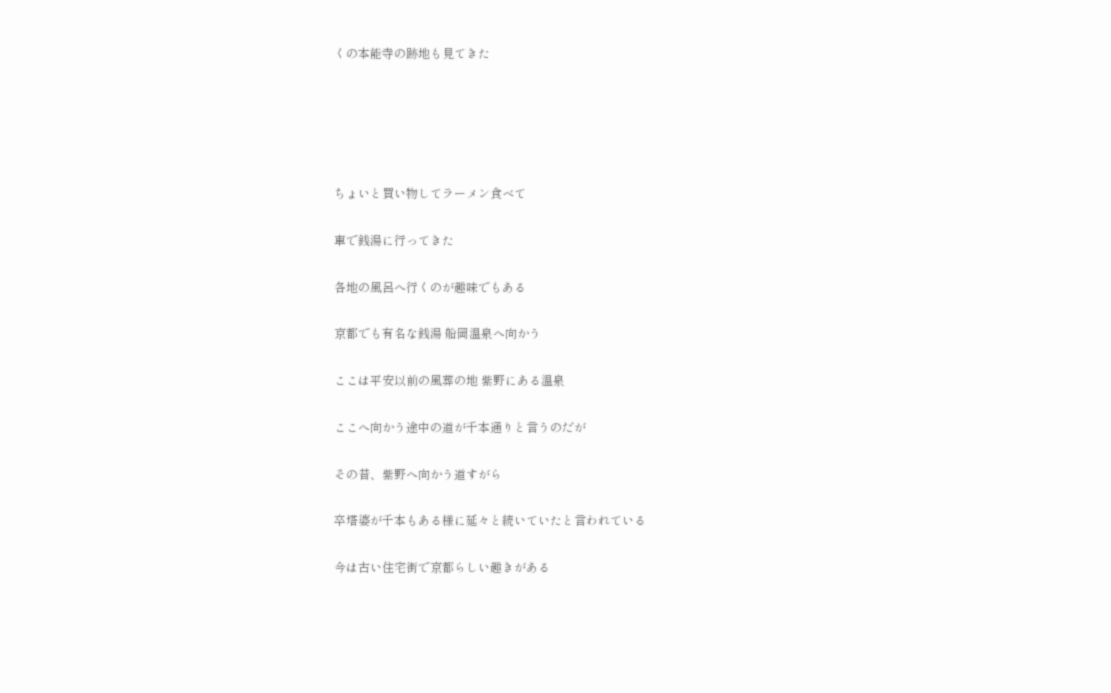くの本能寺の跡地も見てきた





ちょいと買い物してラーメン食べて

車で銭湯に行ってきた

各地の風呂へ行くのが趣味でもある

京都でも有名な銭湯 船岡温泉へ向かう

ここは平安以前の風葬の地 紫野にある温泉

ここへ向かう途中の道が千本通りと言うのだが

その昔、紫野へ向かう道すがら

卒塔婆が千本もある様に延々と続いていたと言われている

今は古い住宅街で京都らしい趣きがある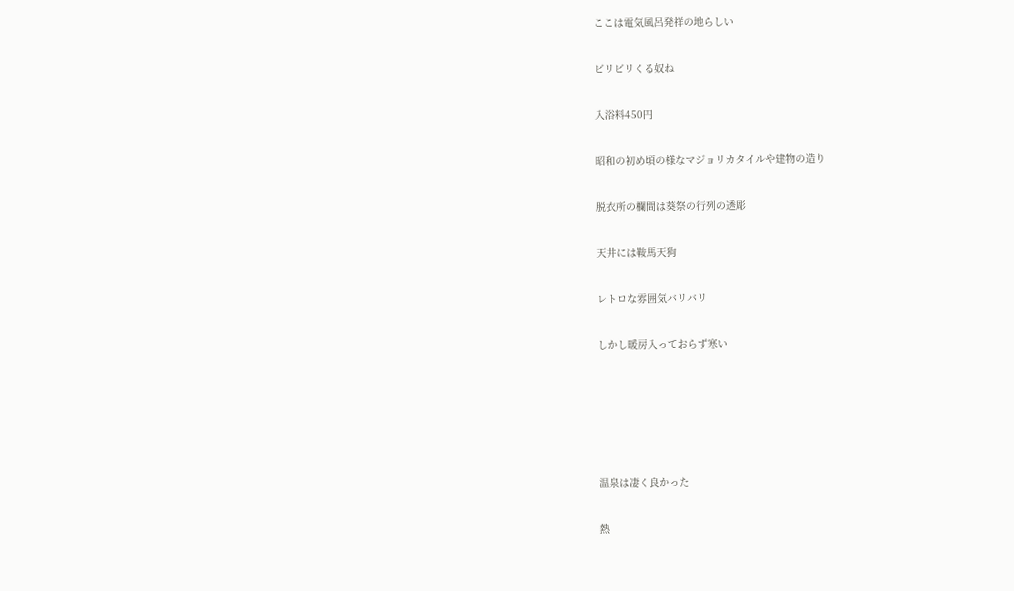ここは電気風呂発祥の地らしい

ビリビリくる奴ね

入浴料450円

昭和の初め頃の様なマジョリカタイルや建物の造り

脱衣所の欄間は葵祭の行列の透彫

天井には鞍馬天狗

レトロな雰囲気バリバリ

しかし暖房入っておらず寒い





温泉は凄く良かった

熱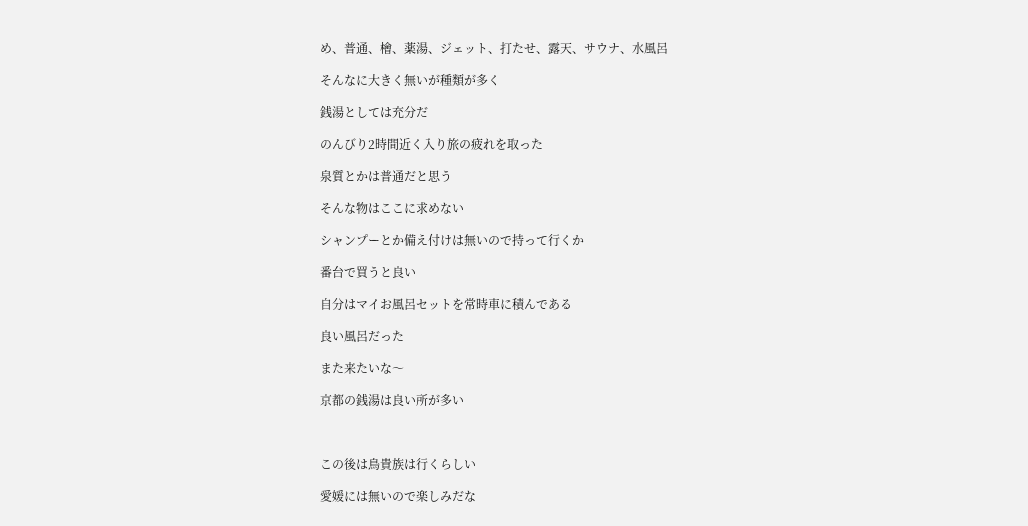め、普通、檜、薬湯、ジェット、打たせ、露天、サウナ、水風呂

そんなに大きく無いが種類が多く

銭湯としては充分だ

のんびり2時間近く入り旅の疲れを取った

泉質とかは普通だと思う

そんな物はここに求めない

シャンプーとか備え付けは無いので持って行くか

番台で買うと良い

自分はマイお風呂セットを常時車に積んである

良い風呂だった

また来たいな〜

京都の銭湯は良い所が多い



この後は鳥貴族は行くらしい

愛媛には無いので楽しみだな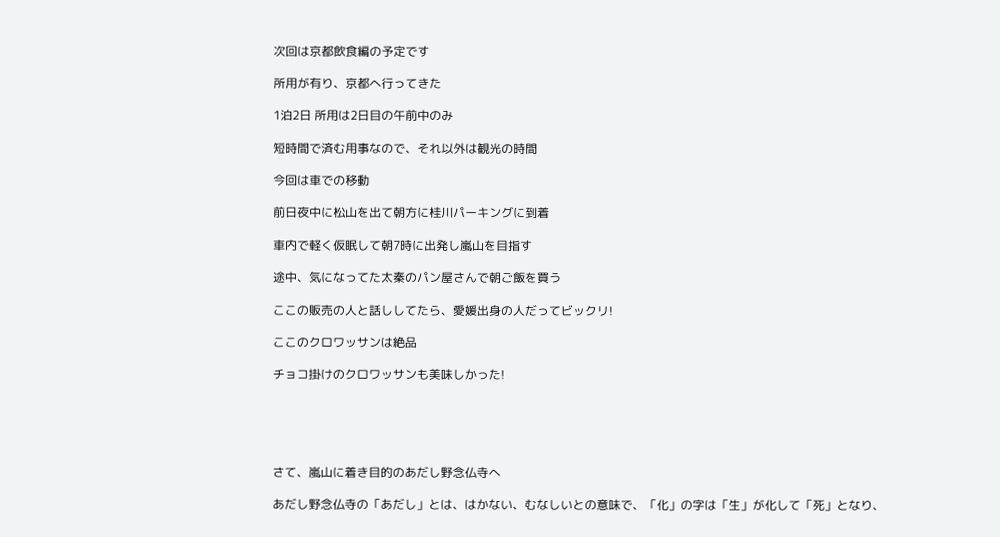次回は京都飲食編の予定です

所用が有り、京都へ行ってきた

1泊2日 所用は2日目の午前中のみ

短時間で済む用事なので、それ以外は観光の時間

今回は車での移動

前日夜中に松山を出て朝方に桂川パーキングに到着

車内で軽く仮眠して朝7時に出発し嵐山を目指す

途中、気になってた太秦のパン屋さんで朝ご飯を買う

ここの販売の人と話ししてたら、愛媛出身の人だってビックリ!

ここのクロワッサンは絶品

チョコ掛けのクロワッサンも美味しかった!





さて、嵐山に着き目的のあだし野念仏寺へ

あだし野念仏寺の「あだし」とは、はかない、むなしいとの意味で、「化」の字は「生」が化して「死」となり、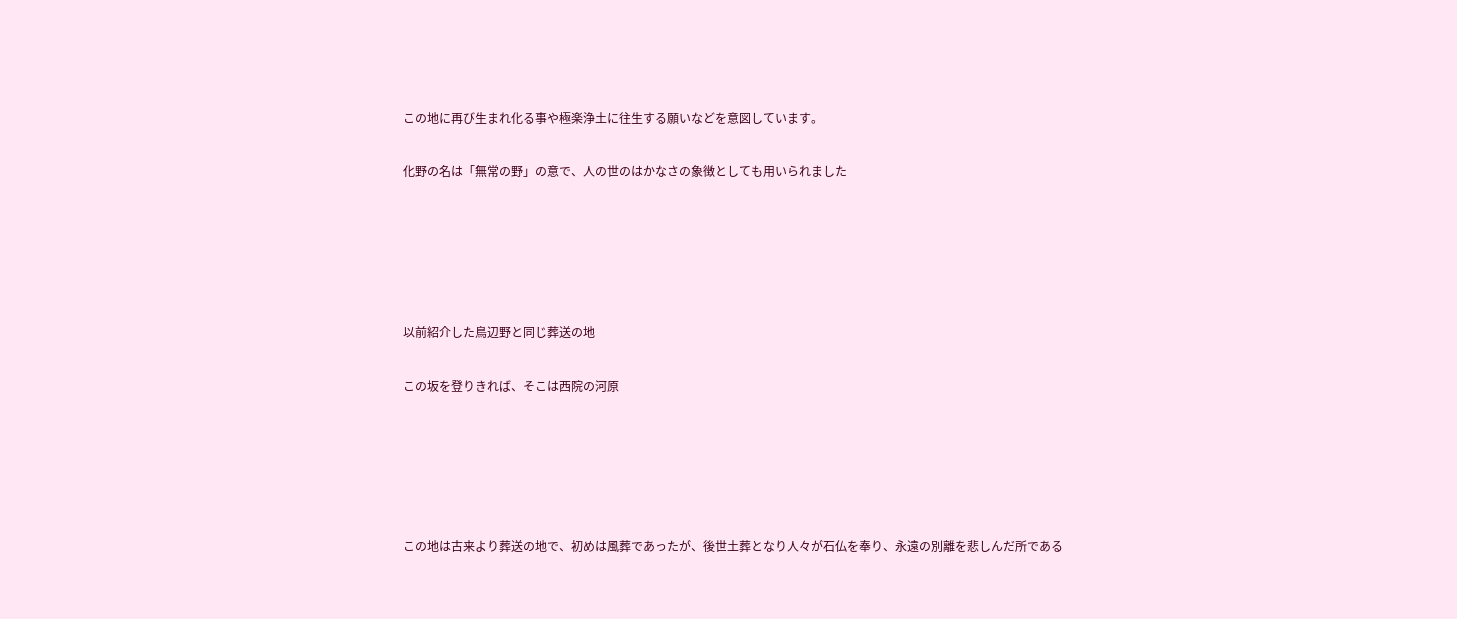この地に再び生まれ化る事や極楽浄土に往生する願いなどを意図しています。

化野の名は「無常の野」の意で、人の世のはかなさの象徴としても用いられました





以前紹介した鳥辺野と同じ葬送の地

この坂を登りきれば、そこは西院の河原





この地は古来より葬送の地で、初めは風葬であったが、後世土葬となり人々が石仏を奉り、永遠の別離を悲しんだ所である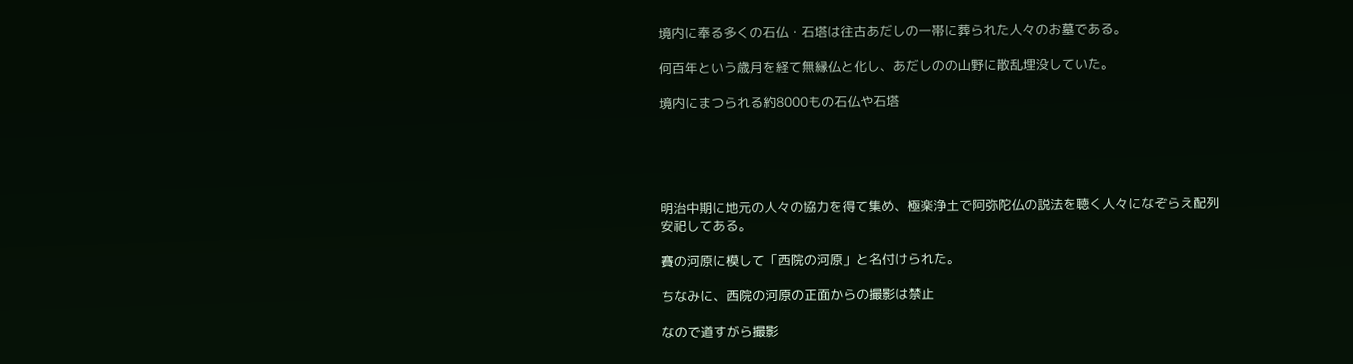境内に奉る多くの石仏・石塔は往古あだしの一帯に葬られた人々のお墓である。

何百年という歳月を経て無縁仏と化し、あだしのの山野に散乱埋没していた。

境内にまつられる約8000もの石仏や石塔





明治中期に地元の人々の協力を得て集め、極楽浄土で阿弥陀仏の説法を聴く人々になぞらえ配列安祀してある。

賽の河原に模して「西院の河原」と名付けられた。

ちなみに、西院の河原の正面からの撮影は禁止

なので道すがら撮影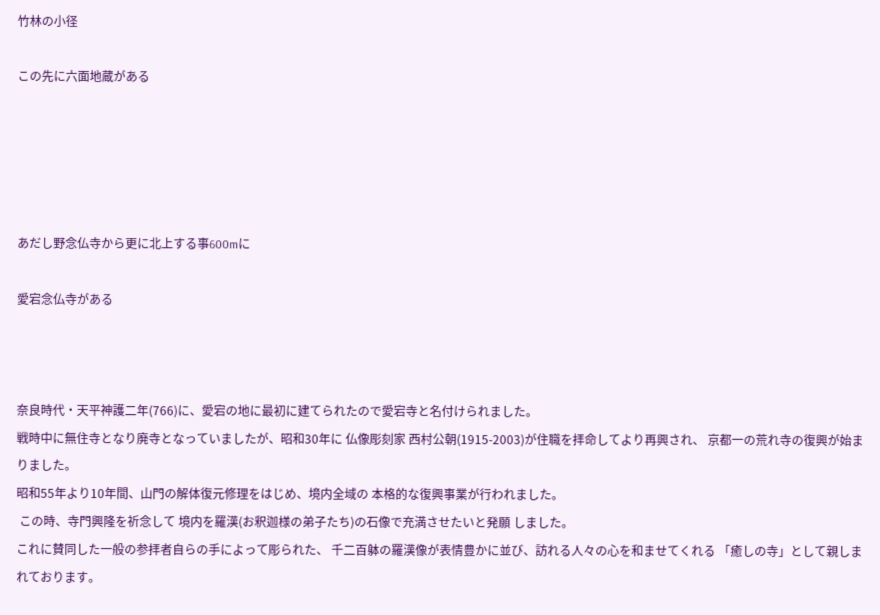竹林の小径

この先に六面地蔵がある





あだし野念仏寺から更に北上する事600mに

愛宕念仏寺がある



奈良時代・天平神護二年(766)に、愛宕の地に最初に建てられたので愛宕寺と名付けられました。
戦時中に無住寺となり廃寺となっていましたが、昭和30年に 仏像彫刻家 西村公朝(1915-2003)が住職を拝命してより再興され、 京都一の荒れ寺の復興が始まりました。
昭和55年より10年間、山門の解体復元修理をはじめ、境内全域の 本格的な復興事業が行われました。
 この時、寺門興隆を祈念して 境内を羅漢(お釈迦様の弟子たち)の石像で充満させたいと発願 しました。
これに賛同した一般の参拝者自らの手によって彫られた、 千二百躰の羅漢像が表情豊かに並び、訪れる人々の心を和ませてくれる 「癒しの寺」として親しまれております。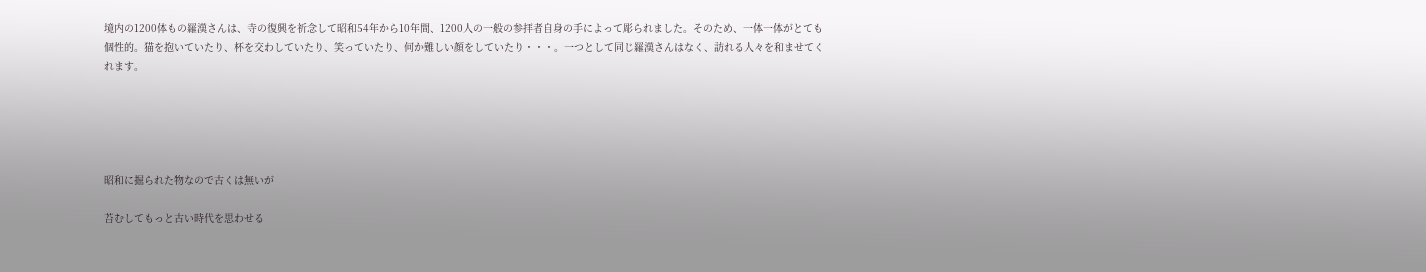境内の1200体もの羅漢さんは、寺の復興を祈念して昭和54年から10年間、1200人の一般の参拝者自身の手によって彫られました。そのため、一体一体がとても個性的。猫を抱いていたり、杯を交わしていたり、笑っていたり、何か難しい顔をしていたり・・・。一つとして同じ羅漢さんはなく、訪れる人々を和ませてくれます。





昭和に掘られた物なので古くは無いが

苔むしてもっと古い時代を思わせる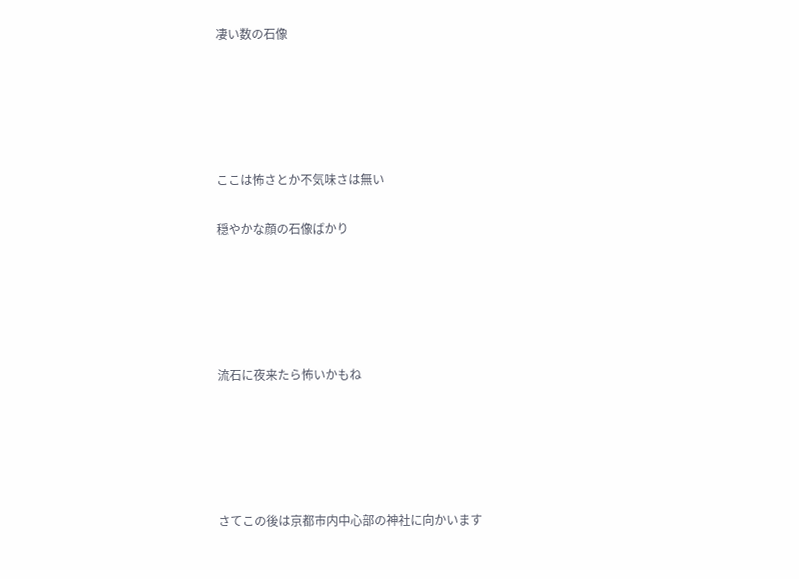凄い数の石像





ここは怖さとか不気味さは無い

穏やかな顔の石像ばかり





流石に夜来たら怖いかもね





さてこの後は京都市内中心部の神社に向かいます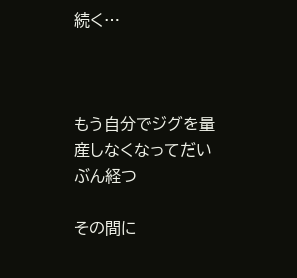続く…



もう自分でジグを量産しなくなってだいぶん経つ

その間に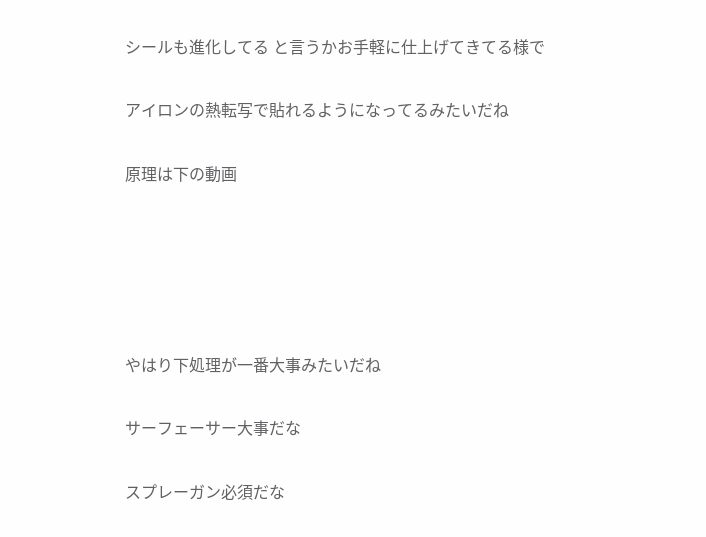シールも進化してる と言うかお手軽に仕上げてきてる様で

アイロンの熱転写で貼れるようになってるみたいだね

原理は下の動画





やはり下処理が一番大事みたいだね

サーフェーサー大事だな

スプレーガン必須だな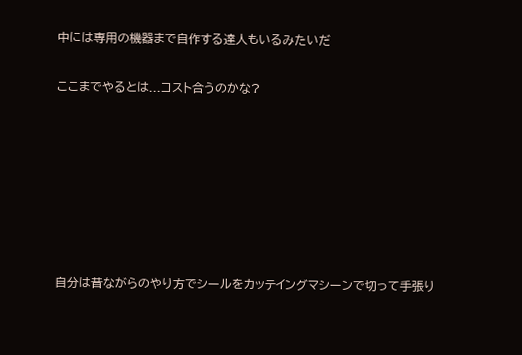中には専用の機器まで自作する達人もいるみたいだ

ここまでやるとは...コスト合うのかな?







自分は昔ながらのやり方でシールをカッテイングマシーンで切って手張り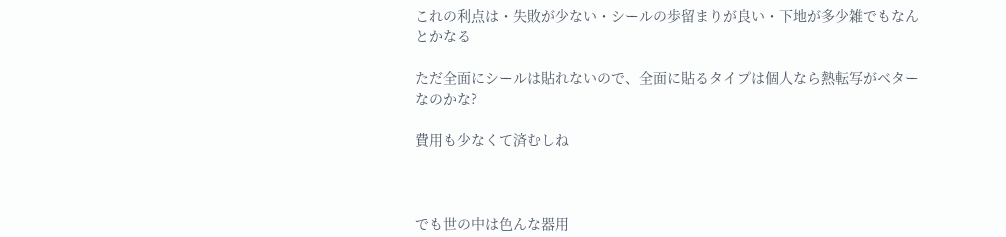これの利点は・失敗が少ない・シールの歩留まりが良い・下地が多少雑でもなんとかなる

ただ全面にシールは貼れないので、全面に貼るタイプは個人なら熱転写がベターなのかな?

費用も少なくて済むしね



でも世の中は色んな器用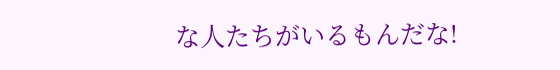な人たちがいるもんだな!